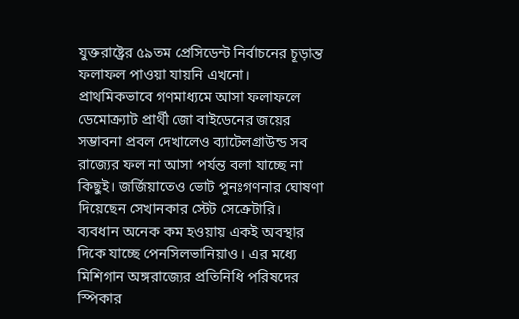যুক্তরাষ্ট্রের ৫৯তম প্রেসিডেন্ট নির্বাচনের চূড়ান্ত ফলাফল পাওয়া যায়নি এখনো। প্রাথমিকভাবে গণমাধ্যমে আসা ফলাফলে ডেমোক্র্যাট প্রার্থী জো বাইডেনের জয়ের সম্ভাবনা প্রবল দেখালেও ব্যাটেলগ্রাউন্ড সব রাজ্যের ফল না আসা পর্যন্ত বলা যাচ্ছে না কিছুই। জর্জিয়াতেও ভোট পুনঃগণনার ঘোষণা দিয়েছেন সেখানকার স্টেট সেক্রেটারি। ব্যবধান অনেক কম হওয়ায় একই অবস্থার দিকে যাচ্ছে পেনসিলভানিয়াও। এর মধ্যে মিশিগান অঙ্গরাজ্যের প্রতিনিধি পরিষদের স্পিকার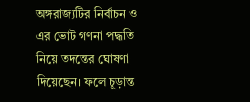অঙ্গরাজ্যটির নির্বাচন ও এর ভোট গণনা পদ্ধতি নিয়ে তদন্তের ঘোষণা দিয়েছেন। ফলে চূড়ান্ত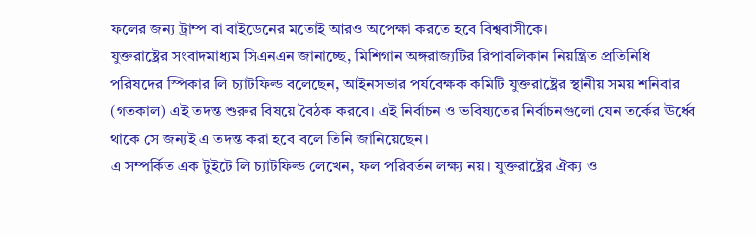ফলের জন্য ট্রাম্প বা বাইডেনের মতোই আরও অপেক্ষা করতে হবে বিশ্ববাসীকে।
যুক্তরাষ্ট্রের সংবাদমাধ্যম সিএনএন জানাচ্ছে, মিশিগান অঙ্গরাজ্যটির রিপাবলিকান নিয়ন্ত্রিত প্রতিনিধি পরিষদের স্পিকার লি চ্যাটফিল্ড বলেছেন, আইনসভার পর্যবেক্ষক কমিটি যুক্তরাষ্ট্রের স্থানীয় সময় শনিবার (গতকাল) এই তদন্ত শুরুর বিষয়ে বৈঠক করবে। এই নির্বাচন ও ভবিষ্যতের নির্বাচনগুলো যেন তর্কের ঊর্ধ্বে থাকে সে জন্যই এ তদন্ত করা হবে বলে তিনি জানিয়েছেন।
এ সম্পর্কিত এক টুইটে লি চ্যাটফিল্ড লেখেন, ফল পরিবর্তন লক্ষ্য নয়। যুক্তরাষ্ট্রের ঐক্য ও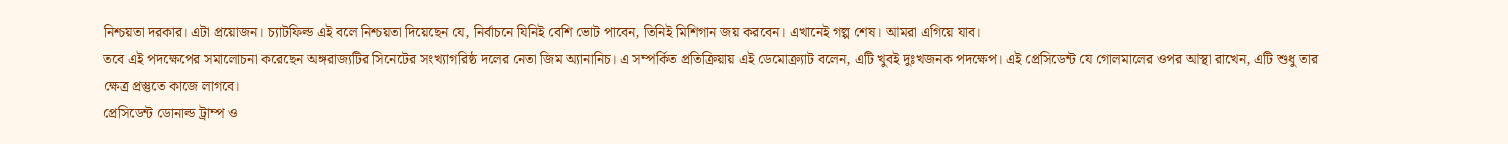নিশ্চয়তা দরকার। এটা প্রয়োজন। চ্যাটফিল্ড এই বলে নিশ্চয়তা দিয়েছেন যে, নির্বাচনে যিনিই বেশি ভোট পাবেন, তিনিই মিশিগান জয় করবেন। এখানেই গল্প শেষ। আমরা এগিয়ে যাব।
তবে এই পদক্ষেপের সমালোচনা করেছেন অঙ্গরাজ্যটির সিনেটের সংখ্যাগরিষ্ঠ দলের নেতা জিম অ্যানানিচ। এ সম্পর্কিত প্রতিক্রিয়ায় এই ডেমোক্র্যাট বলেন, এটি খুবই দুঃখজনক পদক্ষেপ। এই প্রেসিডেন্ট যে গোলমালের ওপর আস্থা রাখেন, এটি শুধু তার ক্ষেত্র প্রস্তুতে কাজে লাগবে।
প্রেসিডেন্ট ডোনাল্ড ট্রাম্প ও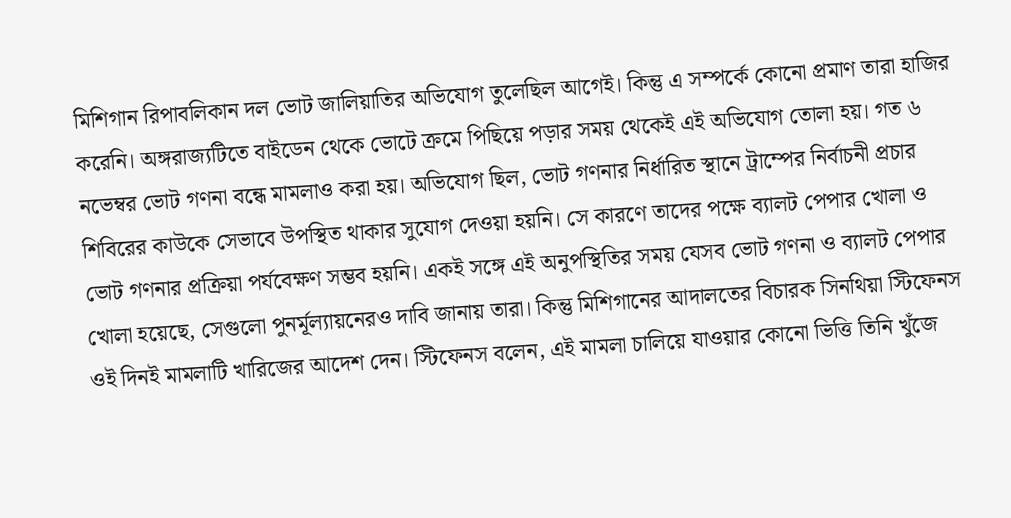মিশিগান রিপাবলিকান দল ভোট জালিয়াতির অভিযোগ তুলেছিল আগেই। কিন্তু এ সম্পর্কে কোনো প্রমাণ তারা হাজির করেনি। অঙ্গরাজ্যটিতে বাইডেন থেকে ভোটে ক্রমে পিছিয়ে পড়ার সময় থেকেই এই অভিযোগ তোলা হয়। গত ৬ নভেম্বর ভোট গণনা বন্ধে মামলাও করা হয়। অভিযোগ ছিল, ভোট গণনার নির্ধারিত স্থানে ট্রাম্পের নির্বাচনী প্রচার শিবিরের কাউকে সেভাবে উপস্থিত থাকার সুযোগ দেওয়া হয়নি। সে কারণে তাদের পক্ষে ব্যালট পেপার খোলা ও ভোট গণনার প্রক্রিয়া পর্যবেক্ষণ সম্ভব হয়নি। একই সঙ্গে এই অনুপস্থিতির সময় যেসব ভোট গণনা ও ব্যালট পেপার খোলা হয়েছে, সেগুলো পুনর্মূল্যায়নেরও দাবি জানায় তারা। কিন্তু মিশিগানের আদালতের বিচারক সিনথিয়া স্টিফেনস ওই দিনই মামলাটি খারিজের আদেশ দেন। স্টিফেনস বলেন, এই মামলা চালিয়ে যাওয়ার কোনো ভিত্তি তিনি খুঁজে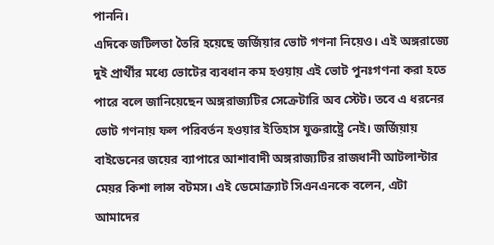পাননি।
এদিকে জটিলতা তৈরি হয়েছে জর্জিয়ার ভোট গণনা নিয়েও। এই অঙ্গরাজ্যে দুই প্রার্থীর মধ্যে ভোটের ব্যবধান কম হওয়ায় এই ভোট পুনঃগণনা করা হতে পারে বলে জানিয়েছেন অঙ্গরাজ্যটির সেক্রেটারি অব স্টেট। তবে এ ধরনের ভোট গণনায় ফল পরিবর্তন হওয়ার ইতিহাস যুক্তরাষ্ট্রে নেই। জর্জিয়ায় বাইডেনের জয়ের ব্যাপারে আশাবাদী অঙ্গরাজ্যটির রাজধানী আটলান্টার মেয়র কিশা লান্স বটমস। এই ডেমোক্র্যাট সিএনএনকে বলেন, এটা আমাদের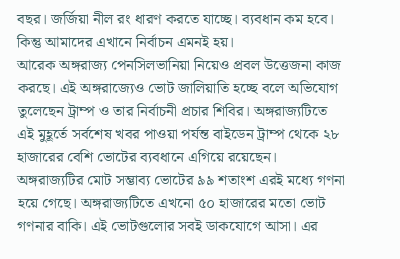বছর। জর্জিয়া নীল রং ধারণ করতে যাচ্ছে। ব্যবধান কম হবে। কিন্তু আমাদের এখানে নির্বাচন এমনই হয়।
আরেক অঙ্গরাজ্য পেনসিলভানিয়া নিয়েও প্রবল উত্তেজনা কাজ করছে। এই অঙ্গরাজ্যেও ভোট জালিয়াতি হচ্ছে বলে অভিযোগ তুলেছেন ট্রাম্প ও তার নির্বাচনী প্রচার শিবির। অঙ্গরাজ্যটিতে এই মুহূর্তে সর্বশেষ খবর পাওয়া পর্যন্ত বাইডেন ট্রাম্প থেকে ২৮ হাজারের বেশি ভোটের ব্যবধানে এগিয়ে রয়েছেন। অঙ্গরাজ্যটির মোট সম্ভাব্য ভোটের ৯৯ শতাংশ এরই মধ্যে গণনা হয়ে গেছে। অঙ্গরাজ্যটিতে এখনো ৫০ হাজারের মতো ভোট গণনার বাকি। এই ভোটগুলোর সবই ডাকযোগে আসা। এর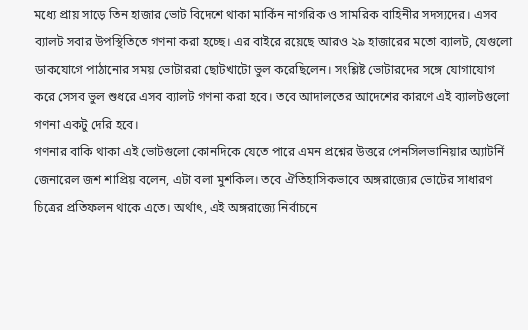মধ্যে প্রায় সাড়ে তিন হাজার ভোট বিদেশে থাকা মার্কিন নাগরিক ও সামরিক বাহিনীর সদস্যদের। এসব ব্যালট সবার উপস্থিতিতে গণনা করা হচ্ছে। এর বাইরে রয়েছে আরও ২৯ হাজারের মতো ব্যালট, যেগুলো ডাকযোগে পাঠানোর সময় ভোটাররা ছোটখাটো ভুল করেছিলেন। সংশ্লিষ্ট ভোটারদের সঙ্গে যোগাযোগ করে সেসব ভুল শুধরে এসব ব্যালট গণনা করা হবে। তবে আদালতের আদেশের কারণে এই ব্যালটগুলো গণনা একটু দেরি হবে।
গণনার বাকি থাকা এই ভোটগুলো কোনদিকে যেতে পারে এমন প্রশ্নের উত্তরে পেনসিলভানিয়ার অ্যাটর্নি জেনারেল জশ শাপ্রিয় বলেন, এটা বলা মুশকিল। তবে ঐতিহাসিকভাবে অঙ্গরাজ্যের ভোটের সাধারণ চিত্রের প্রতিফলন থাকে এতে। অর্থাৎ, এই অঙ্গরাজ্যে নির্বাচনে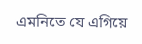এমনিতে যে এগিয়ে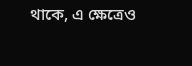থাকে, এ ক্ষেত্রেও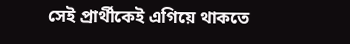সেই প্রার্থীকেই এগিয়ে থাকতে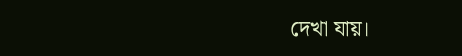দেখা যায়।